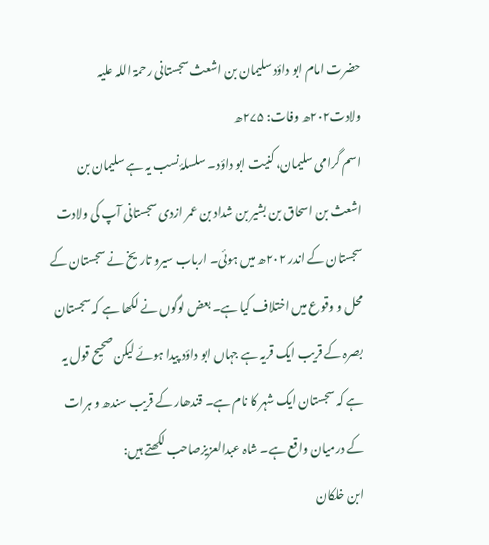حضرت امام ابو داؤد سلیمان بن اشعث سجستانی رحمۃ اللہ علیہ
ولادت۲۰۲ھ وفات: ۲۷۵ھ
اسم گرامی سلیمان، کنیت ابو داؤد۔ سلسلۂ نسب یہ ہے سلیمان بن اشعث بن اسحاق بن بشیر بن شداد بن عمر ازدی سجستانی آپ کی ولادت سجستان کے اندر ۲۰۲ھ میں ہوئی۔ ارباب سیرو تاریخ نے سجستان کے محل و وقوع میں اختلاف کیا ہے۔ بعض لوگوں نے لکھا ہے کہ سجستان بصرہ کے قریب ایک قریہ ہے جہاں ابو داؤد پیدا ہوئے لیکن صحیح قول یہ ہے کہ سجستان ایک شہر کا نام ہے۔ قندھار کے قریب سندھ و ہرات کے درمیان واقع ہے۔ شاہ عبدالعزیزصاحب لکھتے ہیں:
ابن خلکان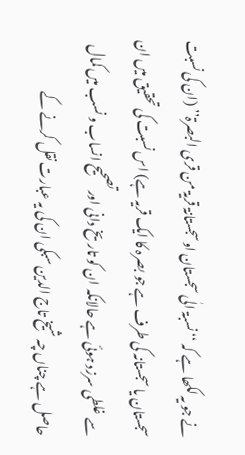نے جو یہ لکھا ہے کہ ‘‘نسبۃ الٰی سجستان اوسجستانۃ قریۃ من قری البصرۃ’’ (ان کی نسبت سجستان یا سجستانہ کی طرف ہے جو بصرہ کا ایک قریہ ہے) اس نسبت کی تحقیق میں ان سے غلطی سرزد ہوئی ہے حالانکہ ان کو تاریخ دانی اور تصحیح انساب و نسب میں کمال حاصل ہے چناں چہ شیخ تاج الدین سبکی ان کی یہ عبارت نقل کرنے کے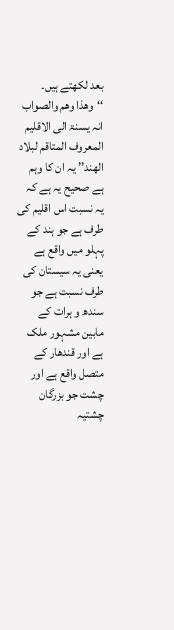بعد لکھتے ہیں۔ ‘‘وھذا وھم والصواب انہ یسنۃ الی الاقلیم المعروف المتاقم لبلاد الھند’’ یہ ان کا وہم ہے صحیح یہ ہے کہ یہ نسبت اس اقلیم کی طرف ہے جو ہند کے پہلو میں واقع ہے یعنی یہ سیستان کی طرف نسبت ہے جو سندھ و ہرات کے مابین مشہور ملک ہے اور قندھار کے متصل واقع ہے اور چشت جو بزرگان چشتیہ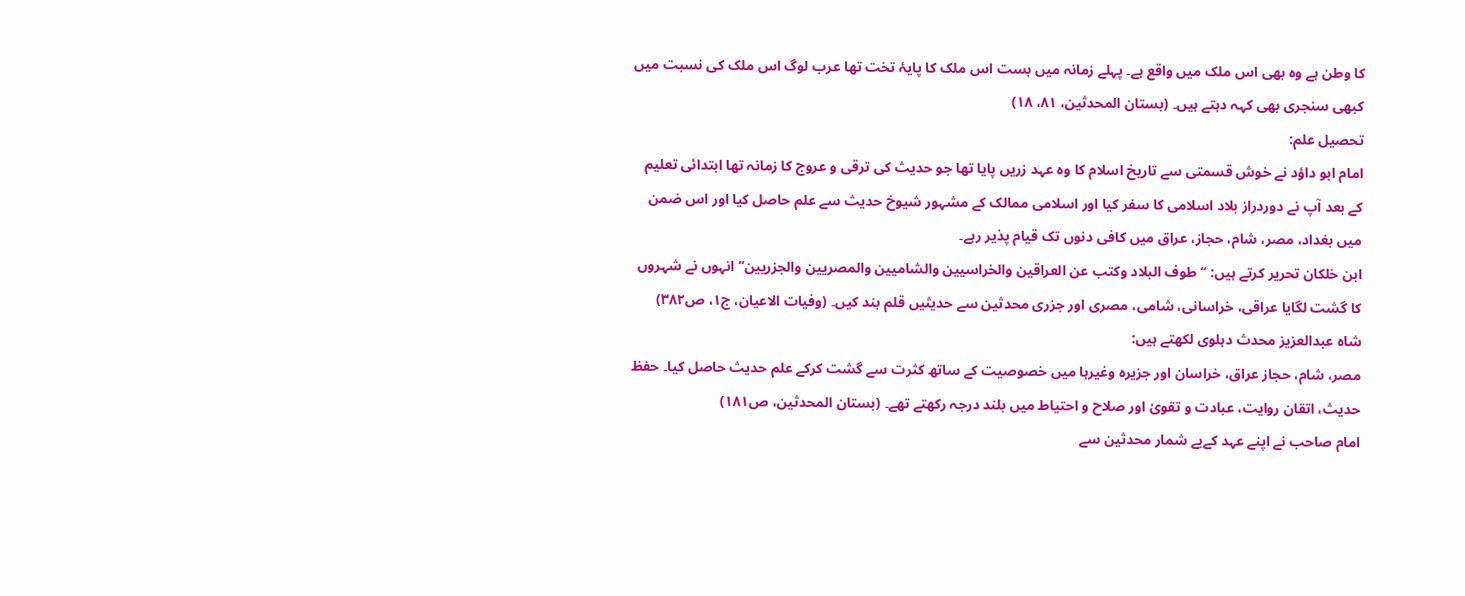کا وطن ہے وہ بھی اس ملک میں واقع ہے۔ پہلے زمانہ میں بست اس ملک کا پایۂ تخت تھا عرب لوگ اس ملک کی نسبت میں کبھی سنجری بھی کہہ دہتے ہیں۔ (بستان المحدثین، ۸۱، ۱۸)
تحصیل علم:
امام ابو داؤد نے خوش قسمتی سے تاریخ اسلام کا وہ عہد زریں پایا تھا جو حدیث کی ترقی و عروج کا زمانہ تھا ابتدائی تعلیم کے بعد آپ نے دوردراز بلاد اسلامی کا سفر کیا اور اسلامی ممالک کے مشہور شیوخ حدیث سے علم حاصل کیا اور اس ضمن میں بغداد، مصر، شام، حجاز، عراق میں کافی دنوں تک قیام پذیر رہے۔
ابن خلکان تحریر کرتے ہیں: ‘‘طوف البلاد وکتب عن العراقین والخراسیین والشامیین والمصریین والجزریین’’ انہوں نے شہروں کا گشت لگایا عراقی، خراسانی، شامی، مصری اور جزری محدثین سے حدیثیں قلم بند کیں۔ (وفیات الاعیان، ج۱، ص۳۸۲)
شاہ عبدالعزیز محدث دہلوی لکھتے ہیں:
مصر، شام، حجاز عراق، خراسان اور جزیرہ وغیرہا میں خصوصیت کے ساتھ کثرت سے گشت کرکے علم حدیث حاصل کیا۔ حفظ حدیث، اتقان روایت، عبادت و تقویٰ اور صلاح و احتیاط میں بلند درجہ رکھتے تھے۔ (بستان المحدثین، ص۱۸۱)
امام صاحب نے اپنے عہد کےبے شمار محدثین سے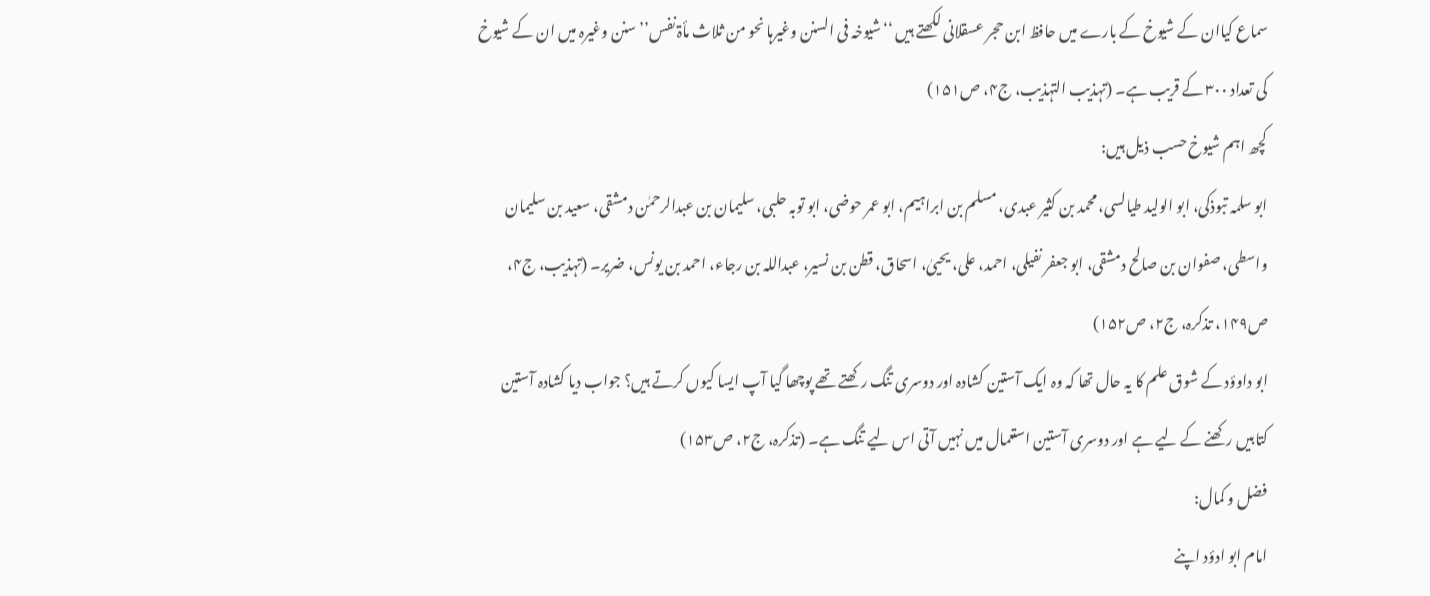سماع کیاان کے شیوخ کے بارے میں حافظ ابن حجر عسقلانی لکھتے ہیں ‘‘شیوخہ فی السنن وغیرہا نحو من ثلاث مأۃ نفس’’ سنن وغیرہ میں ان کے شیوخ کی تعداد ۳۰۰ کے قریب ہے۔ (تہذیب التہذیب، ج۴، ص۱۵۱)
کچھ اہم شیوخ حسب ذیل ہیں:
ابو سلمہ تبوذکی، ابو الولید طیالسی، محمد بن کثیر عبدی، مسلم بن ابراہیم، ابو عمر حوضی، ابو توبہ حلبی، سلیمان بن عبدالرحمٰن دمشقی، سعید بن سلیمان واسطی، صفوان بن صالح دمشقی، ابو جعفر نفیلی، احمد، علی، یحییٰ، اسحاق، قطن بن نسیر، عبداللہ بن رجاء، احمد بن یونس، ضریر۔ (تہذیب، ج۴، ص۱۴۹، تذکرہ، ج۲، ص۱۵۲)
ابو داوؤد کے شوق علم کا یہ حال تھا کہ وہ ایک آستین کشادہ اور دوسری تنگ رکھتے تھے پوچھا گیا آپ ایسا کیوں کرتے ہیں؟ جواب دیا کشادہ آستین کتابیں رکھنے کے لیے ہے اور دوسری آستین استعمال میں نہیں آتی اس لیے تنگ ہے۔ (تذکرہ، ج۲، ص۱۵۳)
فضل و کمال:
امام ابو ادؤد اپنے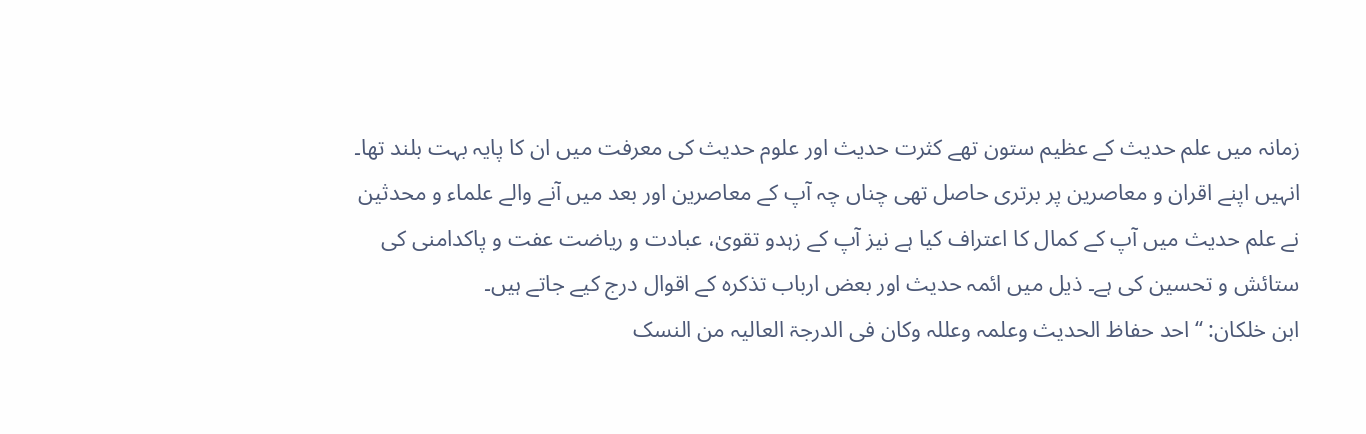زمانہ میں علم حدیث کے عظیم ستون تھے کثرت حدیث اور علوم حدیث کی معرفت میں ان کا پایہ بہت بلند تھا۔ انہیں اپنے اقران و معاصرین پر برتری حاصل تھی چناں چہ آپ کے معاصرین اور بعد میں آنے والے علماء و محدثین نے علم حدیث میں آپ کے کمال کا اعتراف کیا ہے نیز آپ کے زہدو تقویٰ، عبادت و ریاضت عفت و پاکدامنی کی ستائش و تحسین کی ہے۔ ذیل میں ائمہ حدیث اور بعض ارباب تذکرہ کے اقوال درج کیے جاتے ہیں۔
ابن خلکان: ‘‘احد حفاظ الحدیث وعلمہ وعللہ وکان فی الدرجۃ العالیہ من النسک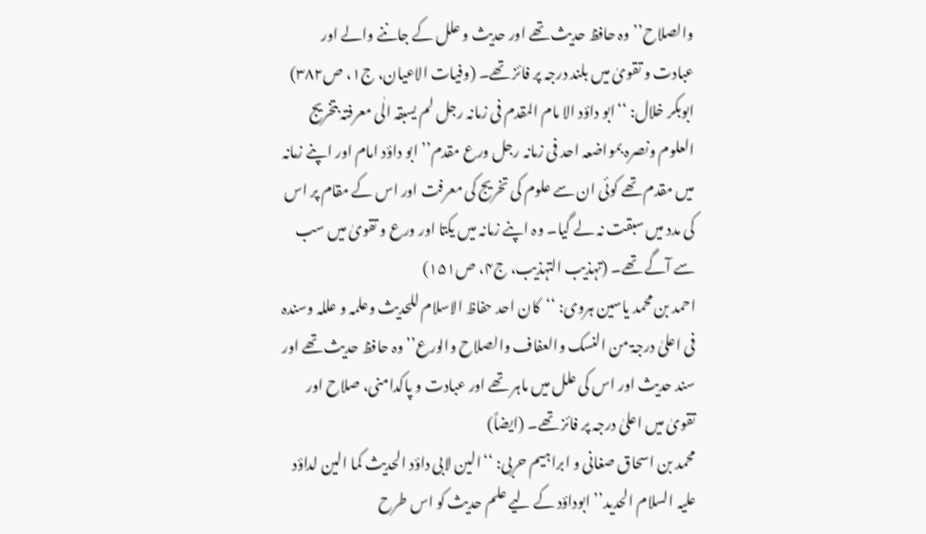والصلاح’’ وہ حافظ حدیث تھے اور حدیث و علل کے جاننے والے اور عبادت و تقویٰ میں بلند درجہ پر فائز تھے۔ (وفیات الاعیان، ج۱، ص۳۸۲)
ابوبکر خلال: ‘‘ابو داؤد الا مام المقدم فی زمانہ رجل لم یسبقہ الٰی معرفتہ بتخریج العلوم ونصرہ بمواضعہ احد فی زمانہ رجل ورع مقدم’’ ابو داؤد امام اور اپنے زمانہ میں مقدم تھے کوئی ان سے علوم کی تخریج کی معرفت اور اس کے مقام پر اس کی مدد میں سبقت نہ لے گیا۔ وہ اپنے زمانہ میں یکتا اور ورع و تقویٰ میں سب سے آگے تھے۔ (تہذیب التہذیب، ج۴، ص۱۵۱)
احمد بن محمد یاسین ہروی: ‘‘کان احد حفاظ الاسلام للحدیث وعلمہ و عللہ وسندہ فی اعلیٰ درجۃ من النسک والعفاف والصلاح والورع’’ وہ حافظ حدیث تھے اور سند حدیث اور اس کی علل میں ماہر تھے اور عبادت و پاکدامنی، صلاح اور تقویٰ میں اعلیٰ درجہ پر فائز تھے۔ (ایضاً)
محمد بن اسحاق صغانی و ابراہیم حربی: ‘‘الین لابی داؤد الحدیث کما الین لداؤد علیہ السلام الحدید’’ ابوداؤد کے لیے علم حدیث کو اس طرح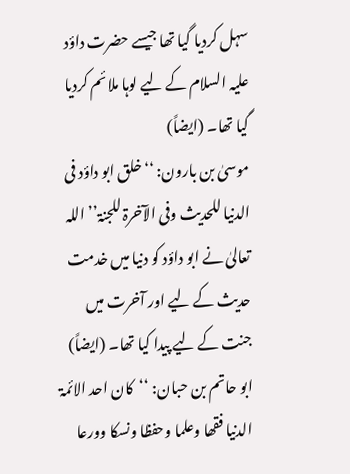سہل کردیا گیا تھا جیسے حضرت داؤد علیہ السلام کے لیے لوہا ملائم کردیا گیا تھا۔ (ایضاً)
موسیٰ بن بارون: ‘‘خلق ابو داؤد فی الدنیا للحدیث وفی الآخرۃ للجنۃ’’ اللہ تعالیٰ نے ابو داؤد کو دنیا میں خدمت حدیث کے لیے اور آخرت میں جنت کے لیے پیدا کیا تھا۔ (ایضاً)
ابو حاتم بن حبان: ‘‘کان احد الائمۃ الدنیا فقھا وعلما وحفظا ونسکا وورعا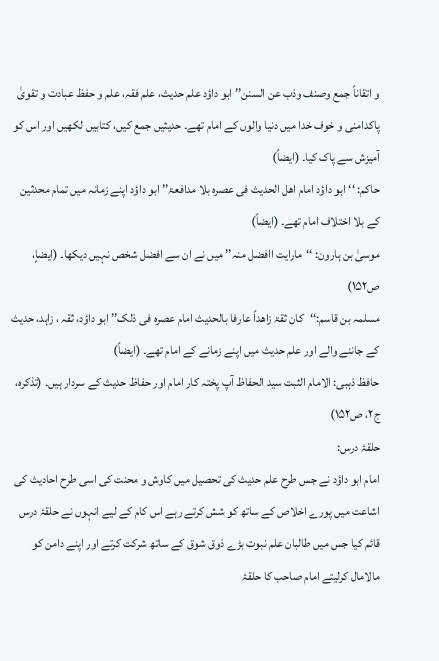و اتقاناً جمع وصنف وذب عن السنن’’ ابو داؤد علم حدیث، علم فقہ، علم و حفظ عبادت و تقویٰ پاکدامنی و خوف خدا میں دنیا والوں کے امام تھے۔ حدیثیں جمع کیں، کتابیں لکھیں اور اس کو آمیزش سے پاک کیا۔ (ایضاً)
حاکم: ‘‘ابو داؤد امام اھل الحدیث فی عصرہ بلا مدافعۃ’’ ابو داؤد اپنے زمانہ میں تمام محدثین کے بلا اختلاف امام تھے۔ (ایضاً)
موسیٰ بن ہارون: ‘‘مارایت اافضل منہ’’ میں نے ان سے افضل شخص نہیں دیکھا۔ (ایضاٍ، ص۱۵۲)
مسلمہ بن قاسم:‘‘کان ثقۃ زاھداً عارفا بالحدیث امام عصرہ فی ذلک’’ ابو داؤد، ثقہ ، زاہد، حدیث کے جاننے والے اور علم حدیث میں اپنے زمانے کے امام تھے۔ (ایضاً)
حافظ ذہبی: الامام الثبت سید الحفاظ آپ پختہ کار امام اور حفاظ حدیث کے سردار ہیں۔ (تذکرہ، ج۲، ص۱۵۲)
حلقۂ درس:
امام ابو داؤد نے جس طرح علم حدیث کی تحصیل میں کاوش و محنت کی اسی طرح احادیث کی اشاعت میں پورے اخلاص کے ساتھ کو شش کرتے رہے اس کام کے لیے انہوں نے حلقۂ درس قائم کیا جس میں طالبان علم نبوت بڑے ذوق شوق کے ساتھ شرکت کرتے اور اپنے دامن کو مالامال کرلیتے امام صاحب کا حلقۂ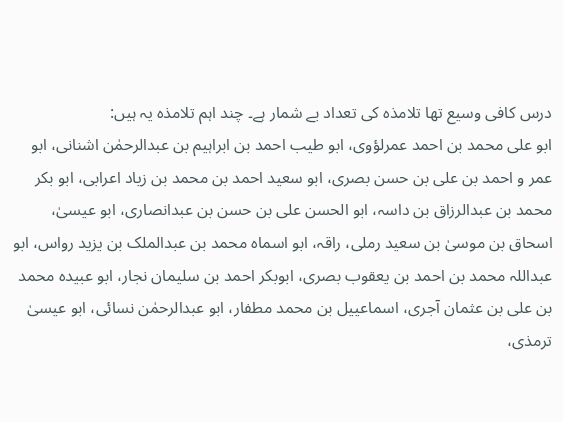درس کافی وسیع تھا تلامذہ کی تعداد بے شمار ہے۔ چند اہم تلامذہ یہ ہیں:
ابو علی محمد بن احمد عمرلؤوی، ابو طیب احمد بن ابراہیم بن عبدالرحمٰن اشنانی، ابو عمر و احمد بن علی بن حسن بصری، ابو سعید احمد بن محمد بن زیاد اعرابی، ابو بکر محمد بن عبدالرزاق بن داسہ، ابو الحسن علی بن حسن بن عبدانصاری، ابو عیسیٰ، اسحاق بن موسیٰ بن سعید رملی، راقہ، ابو اسماہ محمد بن عبدالملک بن یزید رواس، ابو عبداللہ محمد بن احمد بن یعقوب بصری، ابوبکر احمد بن سلیمان نجار، ابو عبیدہ محمد بن علی بن عثمان آجری، اسماعییل بن محمد مطفار، ابو عبدالرحمٰن نسائی، ابو عیسیٰ ترمذی،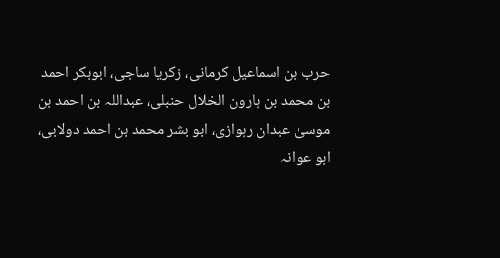حرب بن اسماعیل کرمانی، زکریا ساجی، ابوبکر احمد بن محمد بن ہارون الخلال حنبلی، عبداللہ بن احمد بن موسیٰ عبدان رہوازی، ابو بشر محمد بن احمد دولابی، ابو عوانہ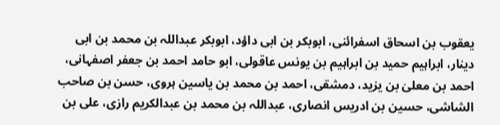یعقوب بن اسحاق اسفرائنی، ابوبکر بن ابی داؤد، ابوبکر عبداللہ بن محمد بن ابی دینار، ابراہیم حمید بن ابراہیم بن یونس عاقولی، ابو حامد احمد بن جعفر اصفہانی، احمد بن معلیٰ بن یزید، دمشقی، احمد بن محمد بن یاسین ہروی، حسن بن صاحب الشاشی، حسین بن ادریس انصاری، عبداللہ بن محمد بن عبدالکریم رازی، علی بن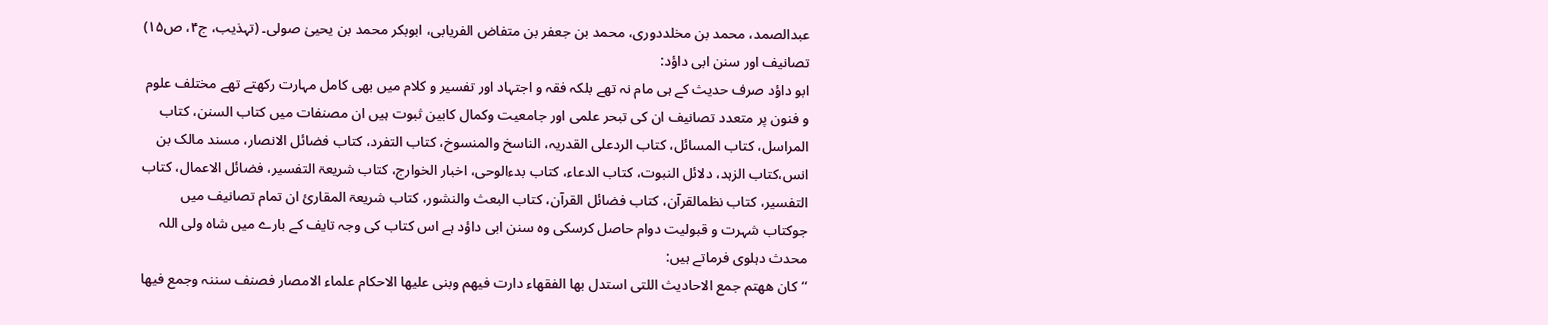عبدالصمد، محمد بن مخلددوری، محمد بن جعفر بن متفاض الفریابی، ابوبکر محمد بن یحییٰ صولی۔ (تہذیب، ج۴، ص۱۵)
تصانیف اور سنن ابی داؤد:
ابو داؤد صرف حدیث کے ہی مام نہ تھے بلکہ فقہ و اجتہاد اور تفسیر و کلام میں بھی کامل مہارت رکھتے تھے مختلف علوم و فنون پر متعدد تصانیف ان کی تبحر علمی اور جامعیت وکمال کابین ثبوت ہیں ان مصنفات میں کتاب السنن، کتاب المراسل، کتاب المسائل، کتاب الردعلی القدریہ، الناسخ والمنسوخ، کتاب التفرد، کتاب فضائل الانصار، مسند مالک بن انس،کتاب الزہد، دلائل النبوت، کتاب الدعاء، کتاب بدءالوحی، اخبار الخوارج، کتاب شریعۃ التفسیر، فضائل الاعمال، کتاب التفسیر، کتاب نظمالقرآن، کتاب فضائل القرآن، کتاب البعث والنشور، کتاب شریعۃ المقارئ ان تمام تصانیف میں جوکتاب شہرت و قبولیت دوام حاصل کرسکی وہ سنن ابی داؤد ہے اس کتاب کی وجہ تایف کے بارے میں شاہ ولی اللہ محدث دہلوی فرماتے ہیں:
‘‘کان ھھتم جمع الاحادیث اللتی استدل بھا الفقھاء دارت فیھم وبنی علیھا الاحکام علماء الامصار فصنف سننہ وجمع فیھا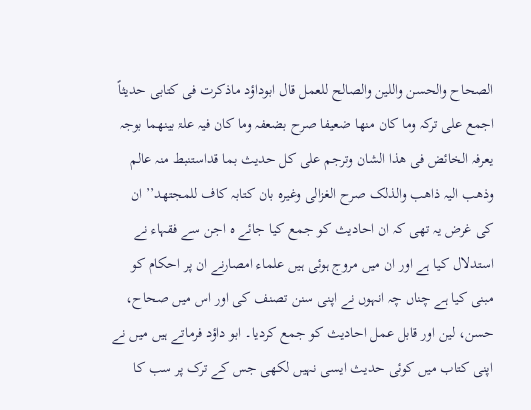الصحاح والحسن واللین والصالح للعمل قال ابوداؤد ماذکرت فی کتابی حدیثاً اجمع علی ترکہ وما کان منھا ضعیفا صرح بضعفہ وما کان فیہ علۃ بینھما بوجہ یعرفہ الخائض فی ھذا الشان وترجم علی کل حدیث بما قداستنبط منہ عالم وذھب الیہ ذاھب والذلک صرح الغزالی وغیرہ بان کتابہ کاف للمجتھد’’ ان کی غرض یہ تھی کہ ان احادیث کو جمع کیا جائے ہ اجن سے فقہاء نے استدلال کیا ہے اور ان میں مروج ہوئی ہیں علماء امصارنے ان پر احکام کو مبنی کیا ہے چناں چہ انہوں نے اپنی سنن تصنف کی اور اس میں صحاح، حسن، لین اور قابل عمل احادیث کو جمع کردیا۔ ابو داؤد فرماتے ہیں میں نے اپنی کتاب میں کوئی حدیث ایسی نہیں لکھی جس کے ترک پر سب کا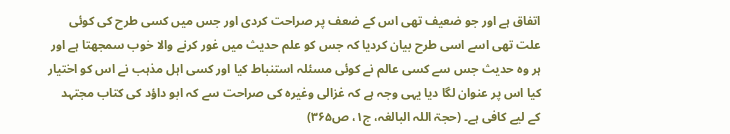اتفاق ہے اور جو ضعیف تھی اس کے ضعف پر صراحت کردی اور جس میں کسی طرح کی کوئی علت تھی اسے اسی طرح بیان کردیا کہ جس کو علم حدیث میں غور کرنے والا خوب سمجھتا ہے اور ہر وہ حدیث جس سے کسی عالم نے کوئی مسئلہ استنباط کیا اور کسی اہل مذہب نے اس کو اختیار کیا اس پر عنوان لگا دیا یہی وجہ ہے کہ غزالی وغیرہ کی صراحت سے کہ ابو داؤد کی کتاب مجتہد کے لیے کافی ہے۔ (حجۃ اللہ البالغہ، ج۱، ص۳۶۵)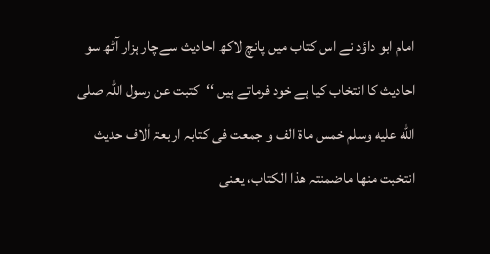امام ابو داؤد نے اس کتاب میں پانچ لاکھ احادیث سےچار ہزار آٹھ سو احادیث کا انتخاب کیا ہے خود فرماتے ہیں ‘‘کتبت عن رسول اللہ صلى الله عليه وسلم خمس ماۃ الف و جمعت فی کتابہ اربعۃ اٰلاف حدیث انتخبت منھا ماضمنتہ ھذا الکتاب، یعنی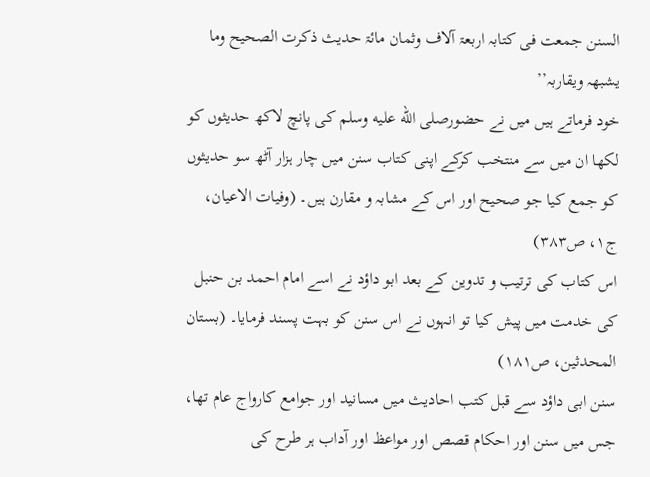السنن جمعت فی کتابہ اربعۃ آلاف وثمان مائۃ حدیث ذکرت الصحیح وما یشبھہ ویقاربہ’’
خود فرماتے ہیں میں نے حضورصلى الله عليه وسلم کی پانچ لاکھ حدیثوں کو لکھا ان میں سے منتخب کرکے اپنی کتاب سنن میں چار ہزار آٹھ سو حدیثوں کو جمع کیا جو صحیح اور اس کے مشابہ و مقارن ہیں۔ (وفیات الاعیان، ج۱، ص۳۸۳)
اس کتاب کی ترتیب و تدوین کے بعد ابو داؤد نے اسے امام احمد بن حنبل کی خدمت میں پیش کیا تو انہوں نے اس سنن کو بہت پسند فرمایا۔ (بستان المحدثین، ص۱۸۱)
سنن ابی داؤد سے قبل کتب احادیث میں مسانید اور جوامع کارواج عام تھا، جس میں سنن اور احکام قصص اور مواعظ اور آداب ہر طرح کی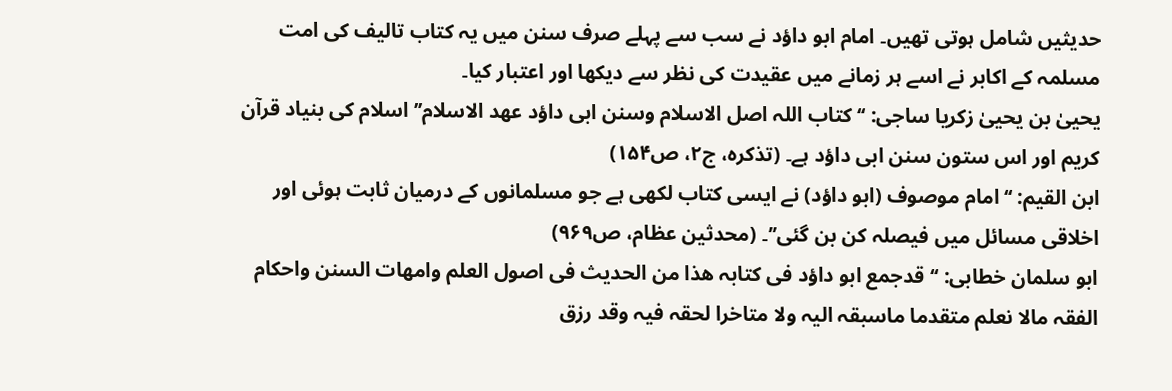حدیثیں شامل ہوتی تھیں۔ امام ابو داؤد نے سب سے پہلے صرف سنن میں یہ کتاب تالیف کی امت مسلمہ کے اکابر نے اسے ہر زمانے میں عقیدت کی نظر سے دیکھا اور اعتبار کیا۔
یحییٰ بن یحییٰ زکریا ساجی: ‘‘ کتاب اللہ اصل الاسلام وسنن ابی داؤد عھد الاسلام’’ اسلام کی بنیاد قرآن کریم اور اس ستون سنن ابی داؤد ہے۔ (تذکرہ، ج۲، ص۱۵۴)
ابن القیم: ‘‘امام موصوف (ابو داؤد) نے ایسی کتاب لکھی ہے جو مسلمانوں کے درمیان ثابت ہوئی اور اخلاقی مسائل میں فیصلہ کن بن گئی’’۔ (محدثین عظام، ص۹۶۹)
ابو سلمان خطابی: ‘‘قدجمع ابو داؤد فی کتابہ ھذا من الحدیث فی اصول العلم وامھات السنن واحکام الفقہ مالا نعلم متقدما ماسبقہ الیہ ولا متاخرا لحقہ فیہ وقد رزق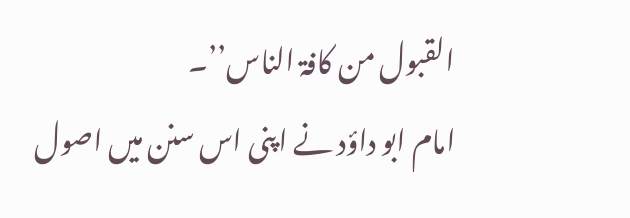القبول من کافۃ الناس’’۔
امام ابو داؤد نے اپنی اس سنن میں اصول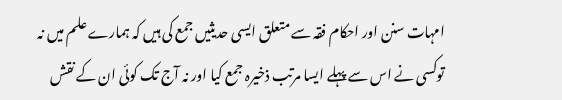امہات سنن اور احکام فقہ سے متعلق ایسی حدیثیں جمع کی ہیں کہ ہمارے علم میں نہ توکسی نے اس سے پہلے ایسا مرتب ذخیرہ جمع کیا اور نہ آج تک کوئی ان کے نقش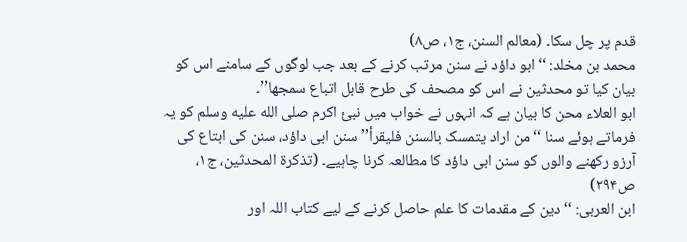قدم پر چل سکا۔ (معالم السنن، ج۱، ص۸)
محمد بن مخلد: ‘‘ابو داؤد نے سنن مرتب کرنے کے بعد جب لوگوں کے سامنے اس کو بیان کیا تو محدثین نے اس کو مصحف کی طرح قابل اتباع سمجھا’’۔
ابو العلاء محن کا بیان ہے کہ انہوں نے خواب میں نبئ اکرم صلى الله عليه وسلم کو یہ فرماتے ہوئے سنا ‘‘من اراد یتمسک بالسنن فلیقرأ’’ سنن ابی داؤد، سنن کی ابتاع کی آرزو رکھنے والوں کو سنن ابی داؤد کا مطالعہ کرنا چاہیے۔ (تذکرۃ المحدثین، ج۱، ص۲۹۴)
ابن العربی: ‘‘دین کے مقدمات کا علم حاصل کرنے کے لیے کتاب اللہ اور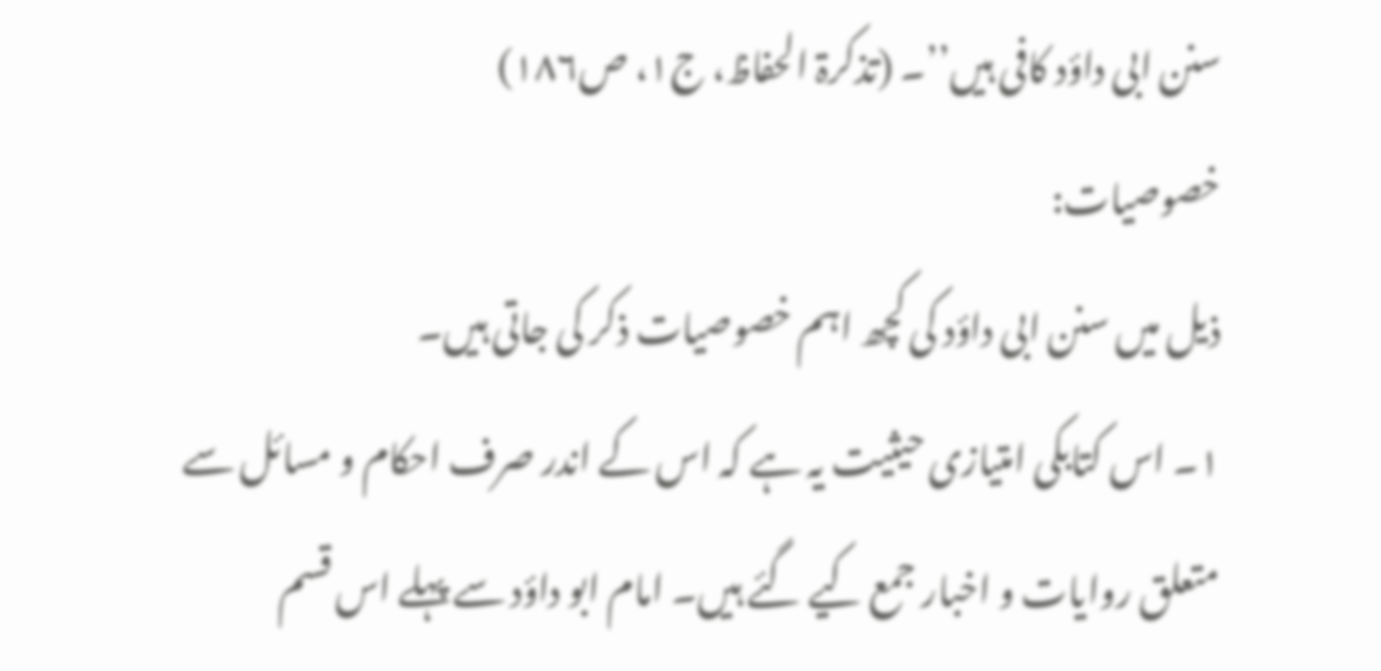سنن ابی داؤد کافی ہیں’’۔ (تذکرۃ الحفاظ، ج۱، ص۱۸۶)
خصوصیات:
ذیل میں سنن ابی داؤد کی کچھ اہم خصوصیات ذکر کی جاتی ہیں۔
۱۔ اس کتابکی امتیازی حیثیت یہ ہے کہ اس کے اندر صرف احکام و مسائل سے متعلق روایات و اخبار جمع کیے گئے ہیں۔ امام ابو داؤد سے پہلے اس قسم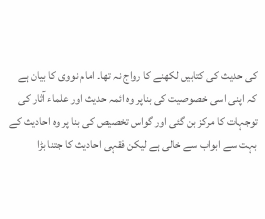کی حدیث کی کتابیں لکھنے کا رواج نہ تھا۔ امام نووی کا بیان ہے کہ اپنی اسی خصوصیت کی بناپر وہ ائمہ حدیث اور علماء آثار کی توجہات کا مرکز بن گئی اور گواس تخصیص کی بنا پر وہ احادیث کے بہت سے ابواب سے خالی ہے لیکن فقہی احادیث کا جتنا بڑا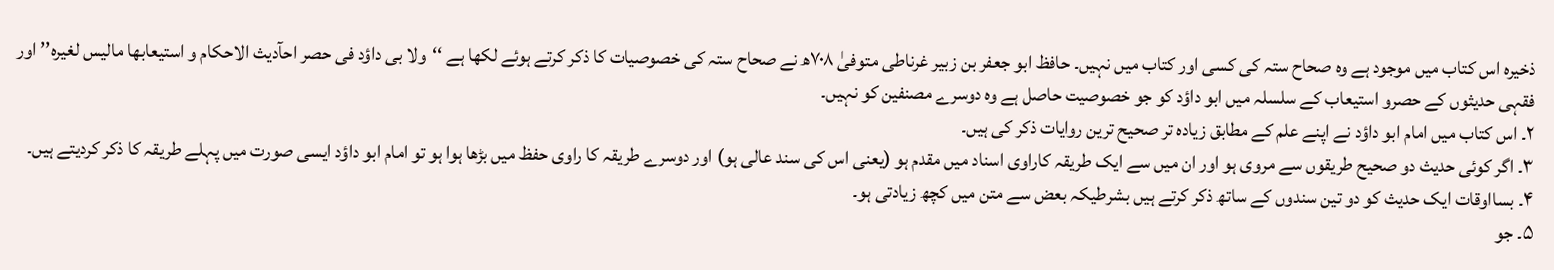ذخیرہ اس کتاب میں موجود ہے وہ صحاح ستہ کی کسی اور کتاب میں نہیں۔ حافظ ابو جعفر بن زبیر غرناطی متوفیٰ ۷۰۸ھ نے صحاح ستہ کی خصوصیات کا ذکر کرتے ہوئے لکھا ہے ‘‘ولا بی داؤد فی حصر احآدیث الاحکام و استیعابھا مالیس لغیرہ’’ اور فقہی حدیثوں کے حصرو استیعاب کے سلسلہ میں ابو داؤد کو جو خصوصیت حاصل ہے وہ دوسرے مصنفین کو نہیں۔
۲۔ اس کتاب میں امام ابو داؤد نے اپنے علم کے مطابق زیادہ تر صحیح ترین روایات ذکر کی ہیں۔
۳۔ اگر کوئی حدیث دو صحیح طریقوں سے مروی ہو اور ان میں سے ایک طریقہ کاراوی اسناد میں مقدم ہو (یعنی اس کی سند عالی ہو) اور دوسرے طریقہ کا راوی حفظ میں بڑھا ہوا ہو تو امام ابو داؤد ایسی صورت میں پہلے طریقہ کا ذکر کردیتے ہیں۔
۴۔ بسااوقات ایک حدیث کو دو تین سندوں کے ساتھ ذکر کرتے ہیں بشرطیکہ بعض سے متن میں کچھ زیادتی ہو۔
۵۔ جو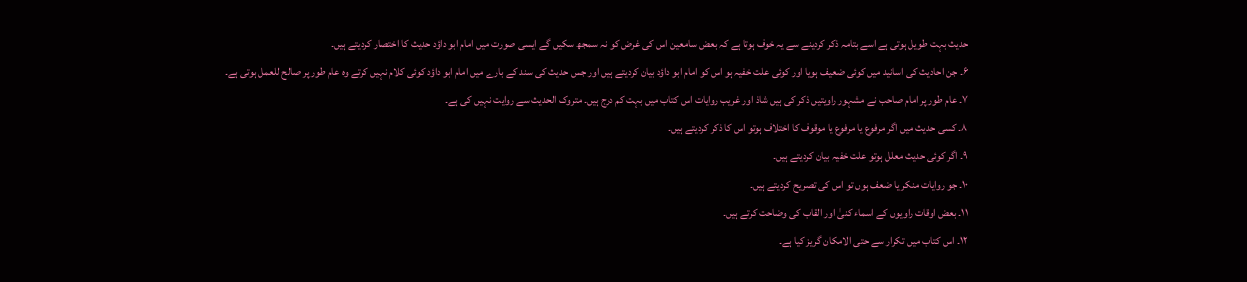حدیث بہت طویل ہوتی ہے اسے بتامہ ذکر کردینے سے یہ خوف ہوتا ہے کہ بعض سامعین اس کی غرض کو نہ سمجھ سکیں گے ایسی صورت میں امام ابو داؤد حدیث کا اختصار کردیتے ہیں۔
۶۔ جن احادیث کی اسانید میں کوئی ضعیف ہویا اور کوئی علت خفیہ ہو اس کو امام ابو داؤد بیان کردیتے ہیں اور جس حدیث کی سند کے بارے میں امام ابو داؤد کوئی کلام نہیں کرتے وہ عام طور پر صالح للعمل ہوتی ہے۔
۷۔ عام طور پر امام صاحب نے مشہور راویتیں ذکر کی ہیں شاذ اور غریب روایات اس کتاب میں بہت کم درج ہیں۔ متروک الحدیث سے روایت نہیں کی ہے۔
۸۔ کسی حدیث میں اگر مرفوع یا مرفوع یا موقوف کا اختلاف ہوتو اس کا ذکر کردیتے ہیں۔
۹۔ اگر کوئی حدیث معلل ہوتو علت خفیہ بیان کردیتے ہیں۔
۱۰۔ جو روایات منکر یا ضعف ہوں تو اس کی تصریح کردیتے ہیں۔
۱۱۔ بعض اوقات راویوں کے اسماء کنیٰ اور القاب کی وضاحت کرتے ہیں۔
۱۲۔ اس کتاب میں تکرار سے حتی الامکان گریز کیا ہے۔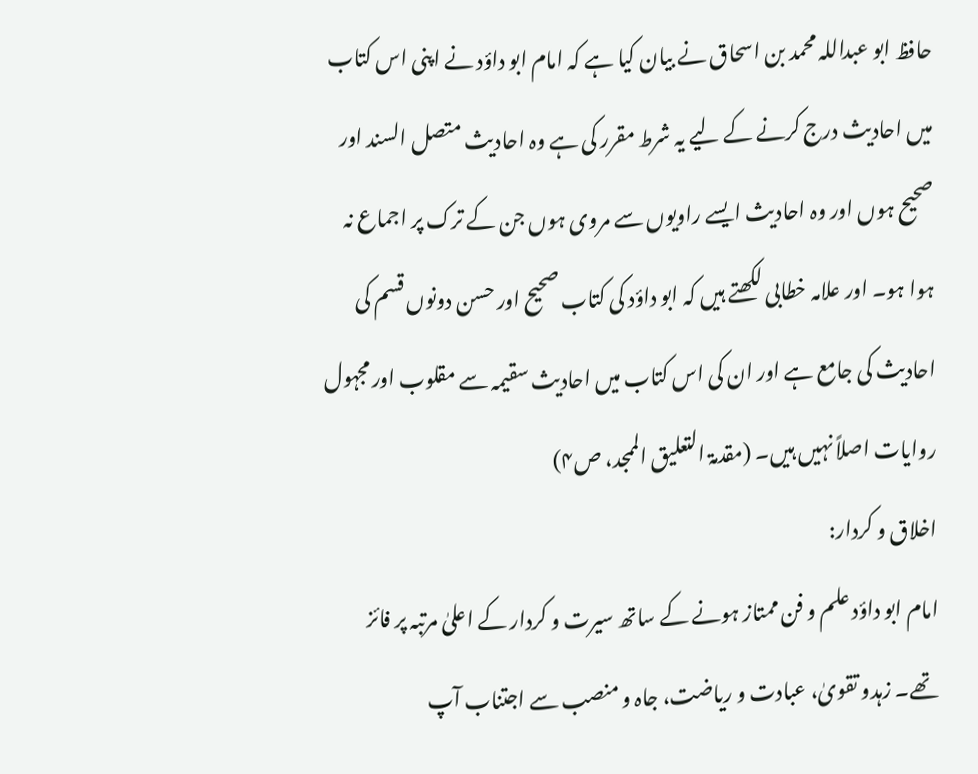حافظ ابو عبداللہ محمد بن اسحاق نے بیان کیا ہے کہ امام ابو داؤد نے اپنی اس کتاب میں احادیث درج کرنے کے لیے یہ شرط مقرر کی ہے وہ احادیث متصل السند اور صحیح ہوں اور وہ احادیث ایسے راویوں سے مروی ہوں جن کے ترک پر اجماع نہ ہوا ہو۔ اور علامہ خطابی لکھتے ہیں کہ ابو داؤد کی کتاب صحیح اور حسن دونوں قسم کی احادیث کی جامع ہے اور ان کی اس کتاب میں احادیث سقیمہ سے مقلوب اور مجہول روایات اصلاً نہیں ہیں۔ (مقدمۃ التعلیق الممجد، ص۴)
اخلاق و کردار:
امام ابو داؤد علم و فن ممتاز ہونے کے ساتھ سیرت و کردار کے اعلیٰ مرتبہ پر فائز تھے۔ زہدو تقویٰ، عبادت و ریاضت، جاہ و منصب سے اجتناب آپ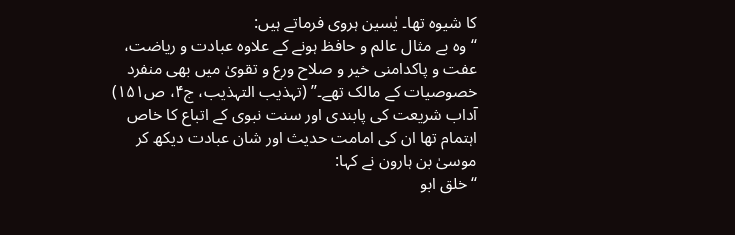کا شیوہ تھا۔ یٰسین ہروی فرماتے ہیں:
‘‘وہ بے مثال عالم و حافظ ہونے کے علاوہ عبادت و ریاضت، عفت و پاکدامنی خیر و صلاح ورع و تقویٰ میں بھی منفرد خصوصیات کے مالک تھے۔’’ (تہذیب التہذیب، ج۴، ص۱۵۱)
آداب شریعت کی پابندی اور سنت نبوی کے اتباع کا خاص اہتمام تھا ان کی امامت حدیث اور شان عبادت دیکھ کر موسیٰ بن ہارون نے کہا:
‘‘خلق ابو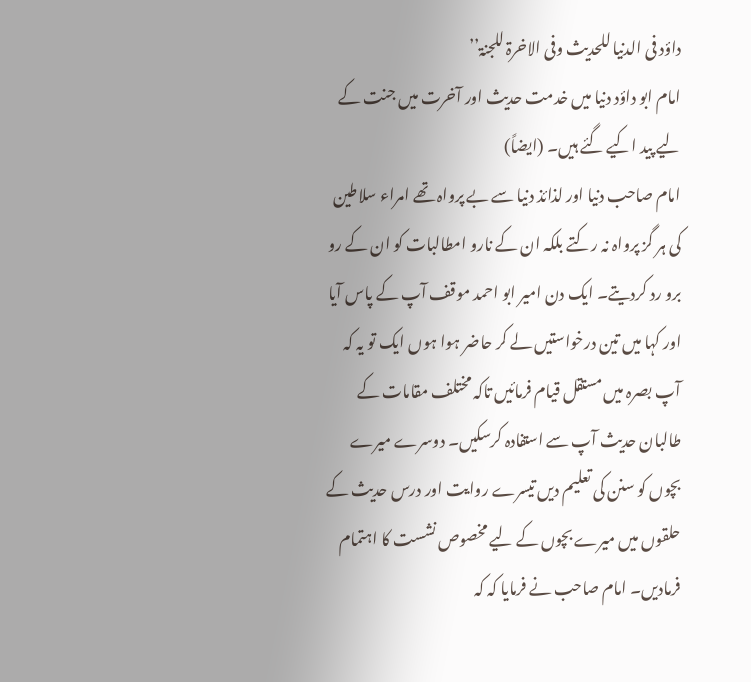داؤد فی الدنیا للحدیث وفی الاخرۃ للجنۃ’’
امام ابو داؤد دنیا میں خدمت حدیث اور آخرت میں جنت کے لیے پید اکیے گئے ہیں۔ (ایضاً)
امام صاحب دنیا اور لذائذ دنیا سے بے پرواہ تھے امراء سلاطین کی ہر گز پرواہ نہ رکتے بلکہ ان کے نارو امطالبات کو ان کے رو برو رد کردیتے۔ ایک دن امیر ابو احمد موقف آپ کے پاس آیا اور کہا میں تین درخواستیں لے کر حاضر ہوا ہوں ایک تو یہ کہ آپ بصرہ میں مستقل قیام فرمائیں تاکہ مختلف مقامات کے طالبان حدیث آپ سے استفادہ کرسکیں۔ دوسرے میرے بچوں کو سنن کی تعلیم دیں تیسرے روایت اور درس حدیث کے حلقوں میں میرے بچوں کے لیے مخصوص نشست کا اہتمام فرمادیں۔ امام صاحب نے فرمایا کہ کہ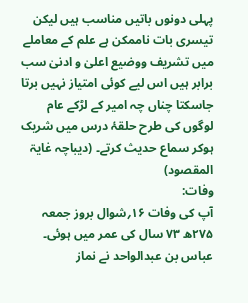پہلی دونوں باتیں مناسب ہیں لیکن تیسری بات ناممکن ہے علم کے معاملے میں تشریف ووضیع اعلیٰ و ادنیٰ سب برابر ہیں اس لیے کوئی امتیاز نہیں برتا جاسکتا چناں چہ امیر کے لڑکے عام لوگوں کی طرح حلقۂ درس میں شریک ہوکر سماع حدیث کرتے۔ (دیباچہ غایۃ المقصود)
وفات:
آپ کی وفات ۱۶؍شوال بروز جمعہ ۲۷۵ھ ۷۳ سال کی عمر میں ہوئی۔ عباس بن عبدالواحد نے نماز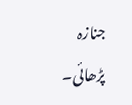جنازہ پڑھائی۔